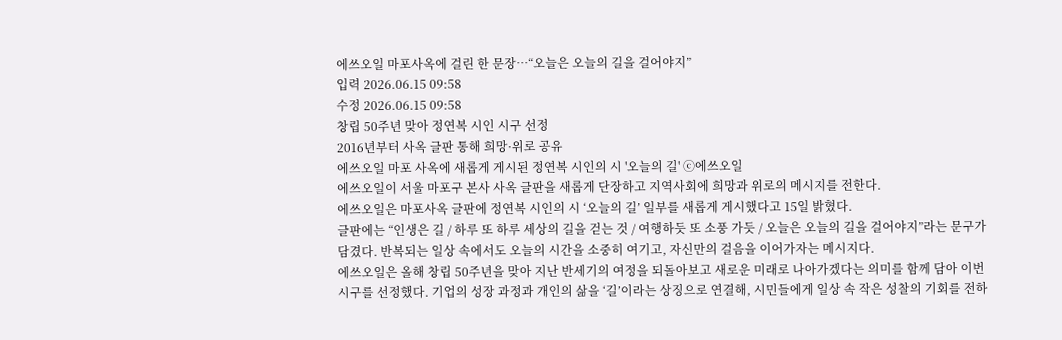에쓰오일 마포사옥에 걸린 한 문장…“오늘은 오늘의 길을 걸어야지”
입력 2026.06.15 09:58
수정 2026.06.15 09:58
창립 50주년 맞아 정연복 시인 시구 선정
2016년부터 사옥 글판 통해 희망·위로 공유
에쓰오일 마포 사옥에 새롭게 게시된 정연복 시인의 시 '오늘의 길' ⓒ에쓰오일
에쓰오일이 서울 마포구 본사 사옥 글판을 새롭게 단장하고 지역사회에 희망과 위로의 메시지를 전한다.
에쓰오일은 마포사옥 글판에 정연복 시인의 시 ‘오늘의 길’ 일부를 새롭게 게시했다고 15일 밝혔다.
글판에는 “인생은 길 / 하루 또 하루 세상의 길을 걷는 것 / 여행하듯 또 소풍 가듯 / 오늘은 오늘의 길을 걸어야지”라는 문구가 담겼다. 반복되는 일상 속에서도 오늘의 시간을 소중히 여기고, 자신만의 걸음을 이어가자는 메시지다.
에쓰오일은 올해 창립 50주년을 맞아 지난 반세기의 여정을 되돌아보고 새로운 미래로 나아가겠다는 의미를 함께 담아 이번 시구를 선정했다. 기업의 성장 과정과 개인의 삶을 ‘길’이라는 상징으로 연결해, 시민들에게 일상 속 작은 성찰의 기회를 전하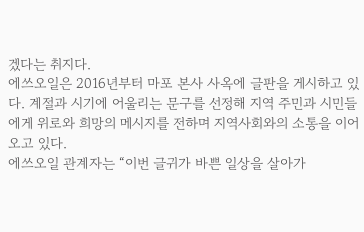겠다는 취지다.
에쓰오일은 2016년부터 마포 본사 사옥에 글판을 게시하고 있다. 계절과 시기에 어울리는 문구를 선정해 지역 주민과 시민들에게 위로와 희망의 메시지를 전하며 지역사회와의 소통을 이어오고 있다.
에쓰오일 관계자는 “이번 글귀가 바쁜 일상을 살아가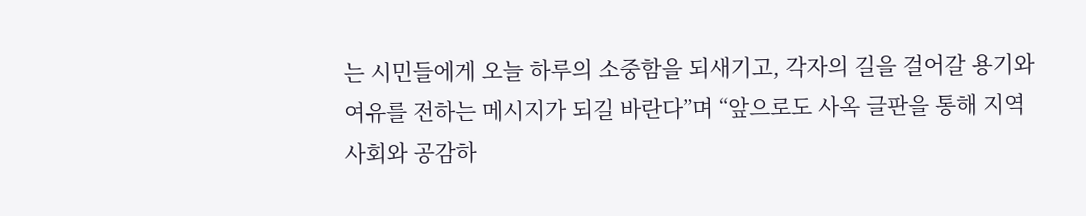는 시민들에게 오늘 하루의 소중함을 되새기고, 각자의 길을 걸어갈 용기와 여유를 전하는 메시지가 되길 바란다”며 “앞으로도 사옥 글판을 통해 지역사회와 공감하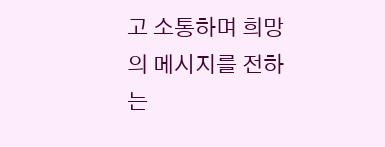고 소통하며 희망의 메시지를 전하는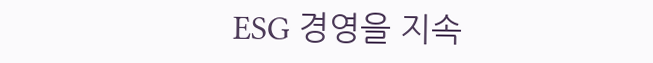ESG 경영을 지속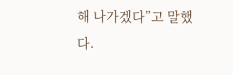해 나가겠다”고 말했다.